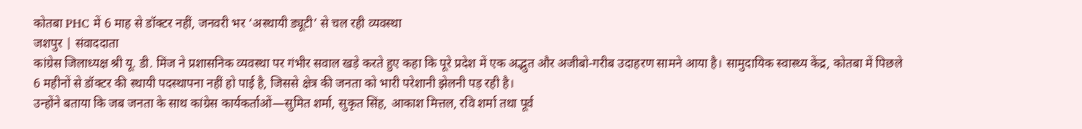कोतबा PHC में 6 माह से डॉक्टर नहीं, जनवरी भर ‘अस्थायी ड्यूटी’ से चल रही व्यवस्था
जशपुर | संवाददाता
कांग्रेस जिलाध्यक्ष श्री यू. डी. मिंज ने प्रशासनिक व्यवस्था पर गंभीर सवाल खड़े करते हुए कहा कि पूरे प्रदेश में एक अद्भुत और अजीबो-गरीब उदाहरण सामने आया है। सामुदायिक स्वास्थ्य केंद्र, कोतबा में पिछले 6 महीनों से डॉक्टर की स्थायी पदस्थापना नहीं हो पाई है, जिससे क्षेत्र की जनता को भारी परेशानी झेलनी पड़ रही है।
उन्होंने बताया कि जब जनता के साथ कांग्रेस कार्यकर्ताओं—सुमित शर्मा, सुकृत सिंह, आकाश मित्तल, रवि शर्मा तथा पूर्व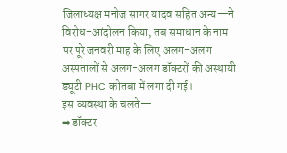जिलाध्यक्ष मनोज सागर यादव सहित अन्य—ने विरोध-आंदोलन किया, तब समाधान के नाम पर पूरे जनवरी माह के लिए अलग-अलग अस्पतालों से अलग-अलग डॉक्टरों की अस्थायी ड्यूटी PHC कोतबा में लगा दी गई।
इस व्यवस्था के चलते—
➡ डॉक्टर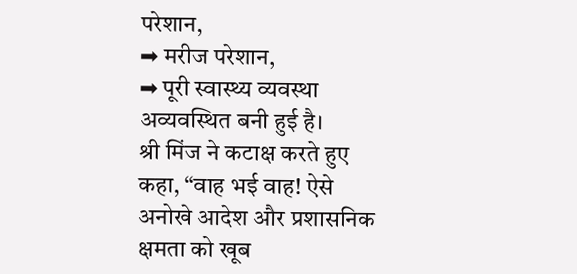परेशान,
➡ मरीज परेशान,
➡ पूरी स्वास्थ्य व्यवस्था अव्यवस्थित बनी हुई है।
श्री मिंज ने कटाक्ष करते हुए कहा, “वाह भई वाह! ऐसे अनोखे आदेश और प्रशासनिक क्षमता को खूब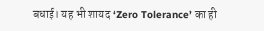बधाई। यह भी शायद ‘Zero Tolerance’ का ही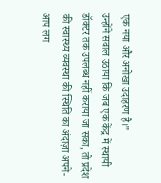एक नया और अनोखा उदाहरण है।”
उन्होंने सवाल उठाया कि जब एक केंद्र में स्थायी डॉक्टर तक उपलब्ध नहीं कराया जा सका, तो प्रदेश की स्वास्थ्य व्यवस्था की स्थिति का अंदाज़ा अपने-आप लग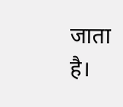जाता है।